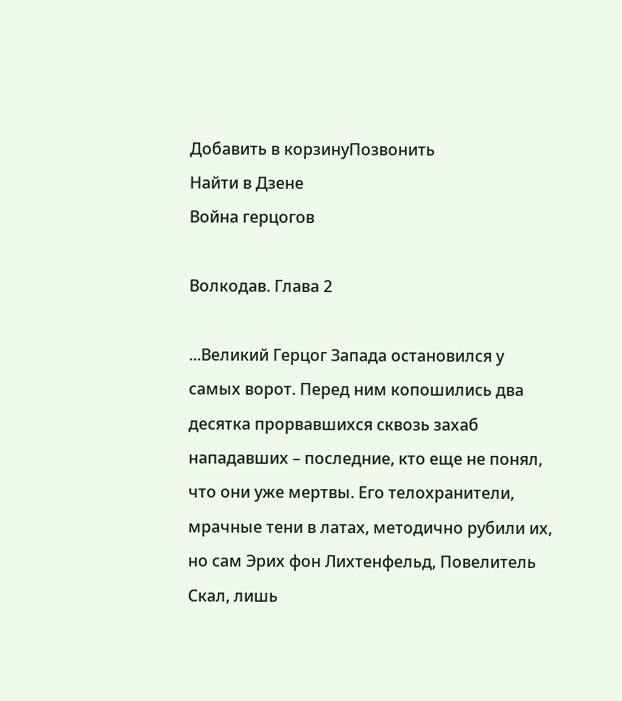Добавить в корзинуПозвонить
Найти в Дзене
Война герцогов

Волкодав. Глава 2

...Великий Герцог Запада остановился у самых ворот. Перед ним копошились два десятка прорвавшихся сквозь захаб нападавших – последние, кто еще не понял, что они уже мертвы. Его телохранители, мрачные тени в латах, методично рубили их, но сам Эрих фон Лихтенфельд, Повелитель Скал, лишь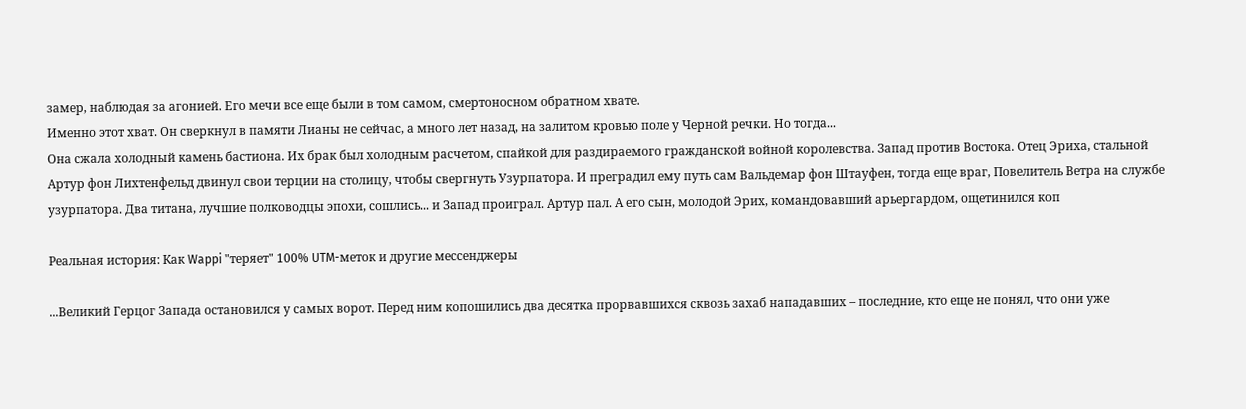замер, наблюдая за агонией. Его мечи все еще были в том самом, смертоносном обратном хвате.
Именно этот хват. Он сверкнул в памяти Лианы не сейчас, а много лет назад, на залитом кровью поле у Черной речки. Но тогда...
Она сжала холодный камень бастиона. Их брак был холодным расчетом, спайкой для раздираемого гражданской войной королевства. Запад против Востока. Отец Эриха, стальной Артур фон Лихтенфельд двинул свои терции на столицу, чтобы свергнуть Узурпатора. И преградил ему путь сам Вальдемар фон Штауфен, тогда еще враг, Повелитель Ветра на службе узурпатора. Два титана, лучшие полководцы эпохи, сошлись... и Запад проиграл. Артур пал. А его сын, молодой Эрих, командовавший арьергардом, ощетинился коп

Реальная история: Как Wappi "теряет" 100% UTM-меток и другие мессенджеры

...Великий Герцог Запада остановился у самых ворот. Перед ним копошились два десятка прорвавшихся сквозь захаб нападавших – последние, кто еще не понял, что они уже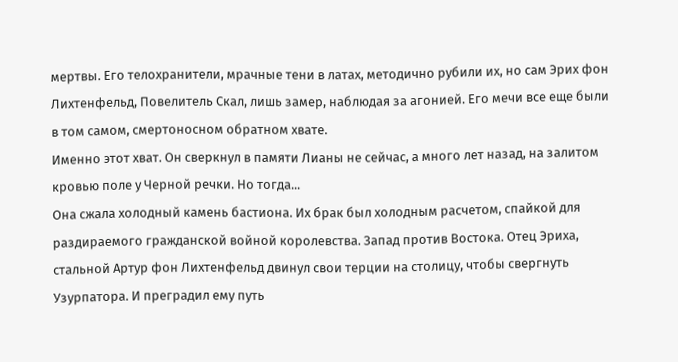мертвы. Его телохранители, мрачные тени в латах, методично рубили их, но сам Эрих фон Лихтенфельд, Повелитель Скал, лишь замер, наблюдая за агонией. Его мечи все еще были в том самом, смертоносном обратном хвате.
Именно этот хват. Он сверкнул в памяти Лианы не сейчас, а много лет назад, на залитом кровью поле у Черной речки. Но тогда...
Она сжала холодный камень бастиона. Их брак был холодным расчетом, спайкой для раздираемого гражданской войной королевства. Запад против Востока. Отец Эриха, стальной Артур фон Лихтенфельд двинул свои терции на столицу, чтобы свергнуть Узурпатора. И преградил ему путь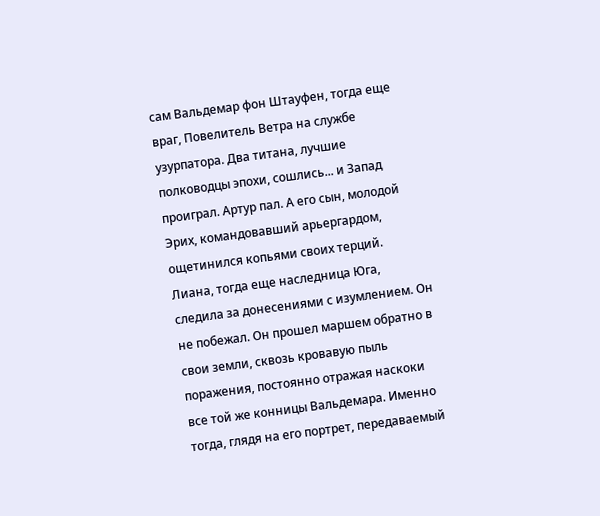сам Вальдемар фон Штауфен, тогда еще враг, Повелитель Ветра на службе узурпатора. Два титана, лучшие полководцы эпохи, сошлись... и Запад проиграл. Артур пал. А его сын, молодой Эрих, командовавший арьергардом,
ощетинился копьями своих терций. Лиана, тогда еще наследница Юга, следила за донесениями с изумлением. Он не побежал. Он прошел маршем обратно в свои земли, сквозь кровавую пыль поражения, постоянно отражая наскоки все той же конницы Вальдемара. Именно тогда, глядя на его портрет, передаваемый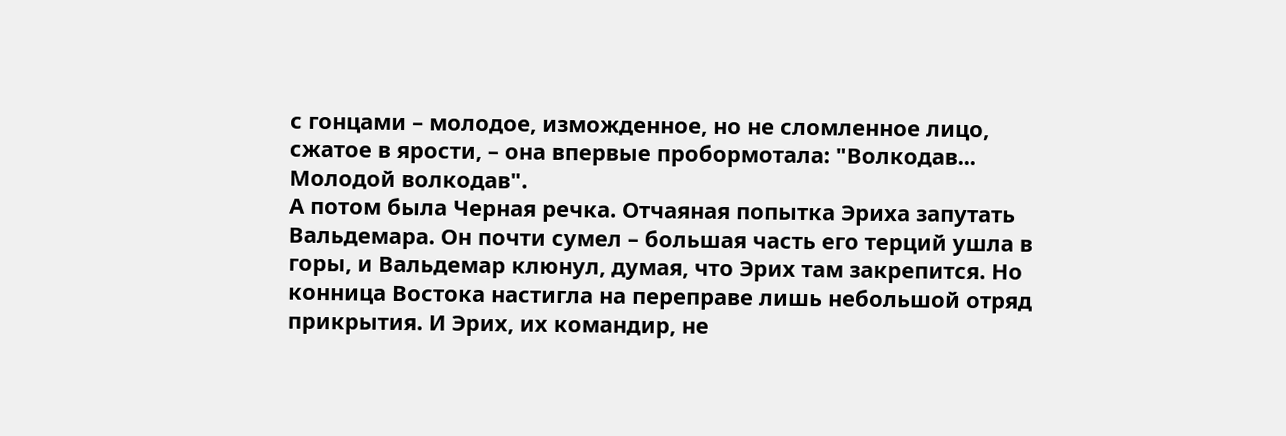с гонцами – молодое, изможденное, но не сломленное лицо, сжатое в ярости, – она впервые пробормотала: "Волкодав... Молодой волкодав".
А потом была Черная речка. Отчаяная попытка Эриха запутать Вальдемара. Он почти сумел – большая часть его терций ушла в горы, и Вальдемар клюнул, думая, что Эрих там закрепится. Но конница Востока настигла на переправе лишь небольшой отряд прикрытия. И Эрих, их командир, не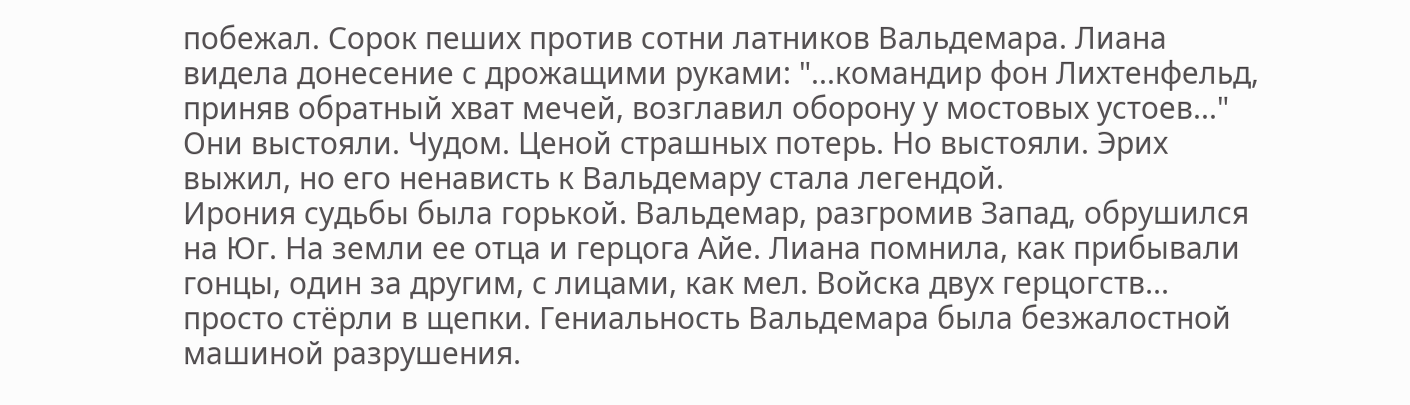побежал. Сорок пеших против сотни латников Вальдемара. Лиана видела донесение с дрожащими руками: "...командир фон Лихтенфельд, приняв обратный хват мечей, возглавил оборону у мостовых устоев..." Они выстояли. Чудом. Ценой страшных потерь. Но выстояли. Эрих выжил, но его ненависть к Вальдемару стала легендой.
Ирония судьбы была горькой. Вальдемар, разгромив Запад, обрушился на Юг. На земли ее отца и герцога Айе. Лиана помнила, как прибывали гонцы, один за другим, с лицами, как мел. Войска двух герцогств... просто стёрли в щепки. Гениальность Вальдемара была безжалостной машиной разрушения.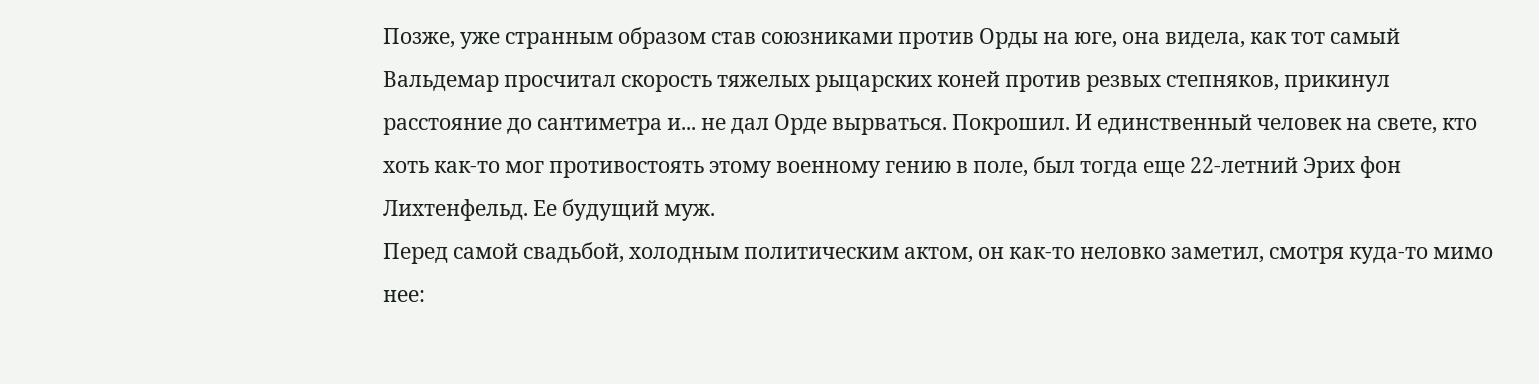Позже, уже странным образом став союзниками против Орды на юге, она видела, как тот самый Вальдемар просчитал скорость тяжелых рыцарских коней против резвых степняков, прикинул расстояние до сантиметра и... не дал Орде вырваться. Покрошил. И единственный человек на свете, кто хоть как-то мог противостоять этому военному гению в поле, был тогда еще 22-летний Эрих фон Лихтенфельд. Ее будущий муж.
Перед самой свадьбой, холодным политическим актом, он как-то неловко заметил, смотря куда-то мимо нее: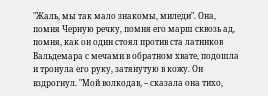"Жаль, мы так мало знакомы, миледи". Она, помня Черную речку, помня его марш сквозь ад, помня, как он один стоял против ста латников Вальдемара с мечами в обратном хвате, подошла и тронула его руку, затянутую в кожу. Он вздрогнул. "Мой волкодав, – сказала она тихо,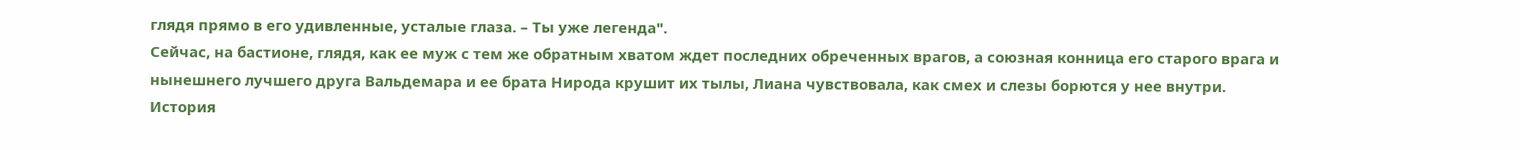глядя прямо в его удивленные, усталые глаза. – Ты уже легенда".
Сейчас, на бастионе, глядя, как ее муж с тем же обратным хватом ждет последних обреченных врагов, а союзная конница его старого врага и нынешнего лучшего друга Вальдемара и ее брата Нирода крушит их тылы, Лиана чувствовала, как смех и слезы борются у нее внутри. История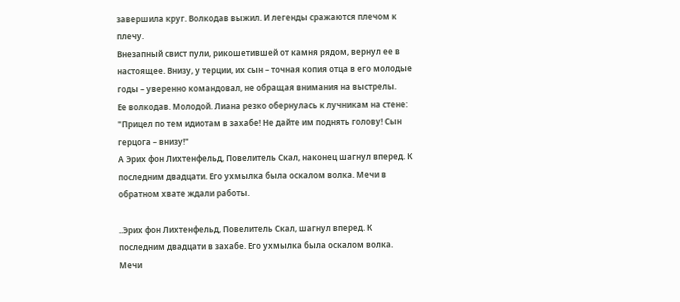завершила круг. Волкодав выжил. И легенды сражаются плечом к плечу.
Внезапный свист пули, рикошетившей от камня рядом, вернул ее в настоящее. Внизу, у терции, их сын – точная копия отца в его молодые годы – уверенно командовал, не обращая внимания на выстрелы.
Ее волкодав. Молодой. Лиана резко обернулась к лучникам на стене: "Прицел по тем идиотам в захабе! Не дайте им поднять голову! Сын герцога – внизу!"
А Эрих фон Лихтенфельд, Повелитель Скал, наконец шагнул вперед. К последним двадцати. Его ухмылка была оскалом волка. Мечи в обратном хвате ждали работы.

..Эрих фон Лихтенфельд, Повелитель Скал, шагнул вперед. К последним двадцати в захабе. Его ухмылка была оскалом волка. Мечи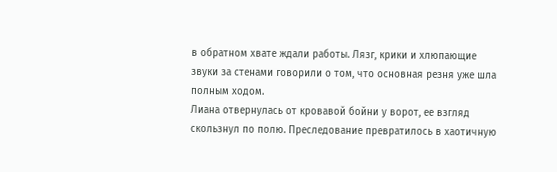в обратном хвате ждали работы. Лязг, крики и хлюпающие звуки за стенами говорили о том, что основная резня уже шла полным ходом.
Лиана отвернулась от кровавой бойни у ворот, ее взгляд скользнул по полю. Преследование превратилось в хаотичную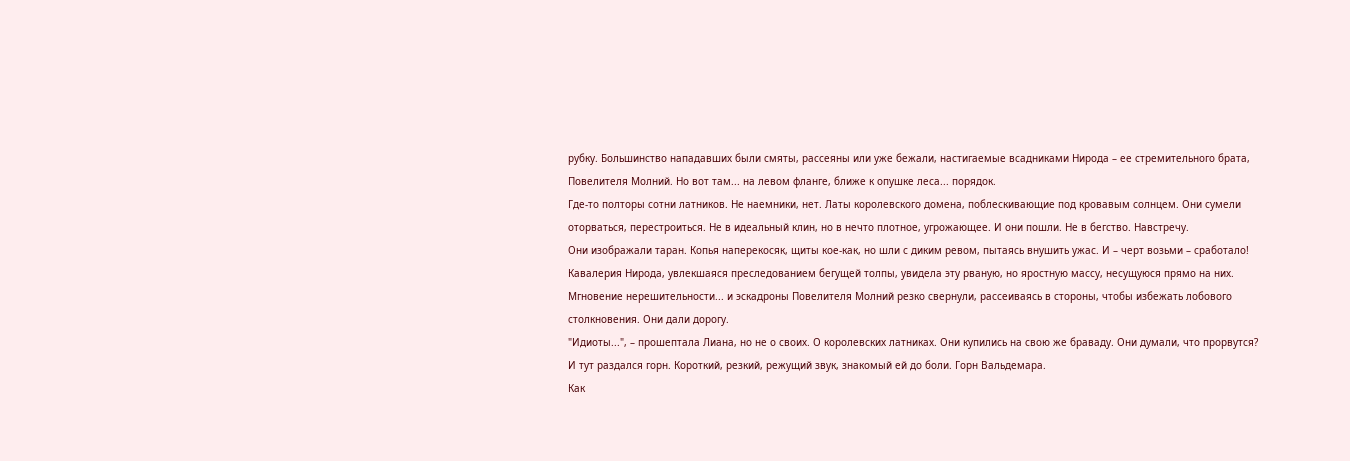рубку. Большинство нападавших были смяты, рассеяны или уже бежали, настигаемые всадниками Нирода – ее стремительного брата, Повелителя Молний. Но вот там... на левом фланге, ближе к опушке леса... порядок.
Где-то полторы сотни латников. Не наемники, нет. Латы королевского домена, поблескивающие под кровавым солнцем. Они сумели оторваться, перестроиться. Не в идеальный клин, но в нечто плотное, угрожающее. И они пошли. Не в бегство. Навстречу.
Они изображали таран. Копья наперекосяк, щиты кое-как, но шли с диким ревом, пытаясь внушить ужас. И – черт возьми – сработало! Кавалерия Нирода, увлекшаяся преследованием бегущей толпы, увидела эту рваную, но яростную массу, несущуюся прямо на них. Мгновение нерешительности... и эскадроны Повелителя Молний резко свернули, рассеиваясь в стороны, чтобы избежать лобового столкновения. Они дали дорогу.
"Идиоты...", – прошептала Лиана, но не о своих. О королевских латниках. Они купились на свою же браваду. Они думали, что прорвутся?
И тут раздался горн. Короткий, резкий, режущий звук, знакомый ей до боли. Горн Вальдемара.
Как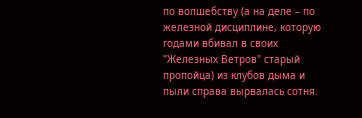по волшебству (а на деле – по железной дисциплине, которую годами вбивал в своих "Железных Ветров" старый пропойца) из клубов дыма и пыли справа вырвалась сотня.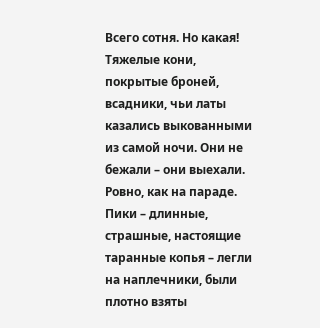Всего сотня. Но какая! Тяжелые кони, покрытые броней, всадники, чьи латы казались выкованными из самой ночи. Они не бежали – они выехали. Ровно, как на параде. Пики – длинные, страшные, настоящие таранные копья – легли на наплечники, были плотно взяты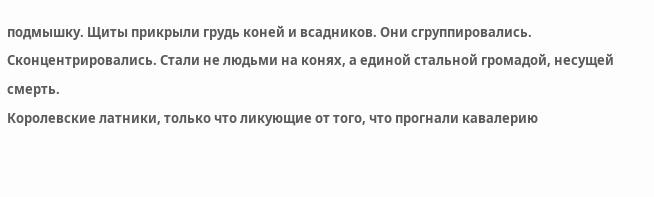подмышку. Щиты прикрыли грудь коней и всадников. Они сгруппировались. Сконцентрировались. Стали не людьми на конях, а единой стальной громадой, несущей смерть.
Королевские латники, только что ликующие от того, что прогнали кавалерию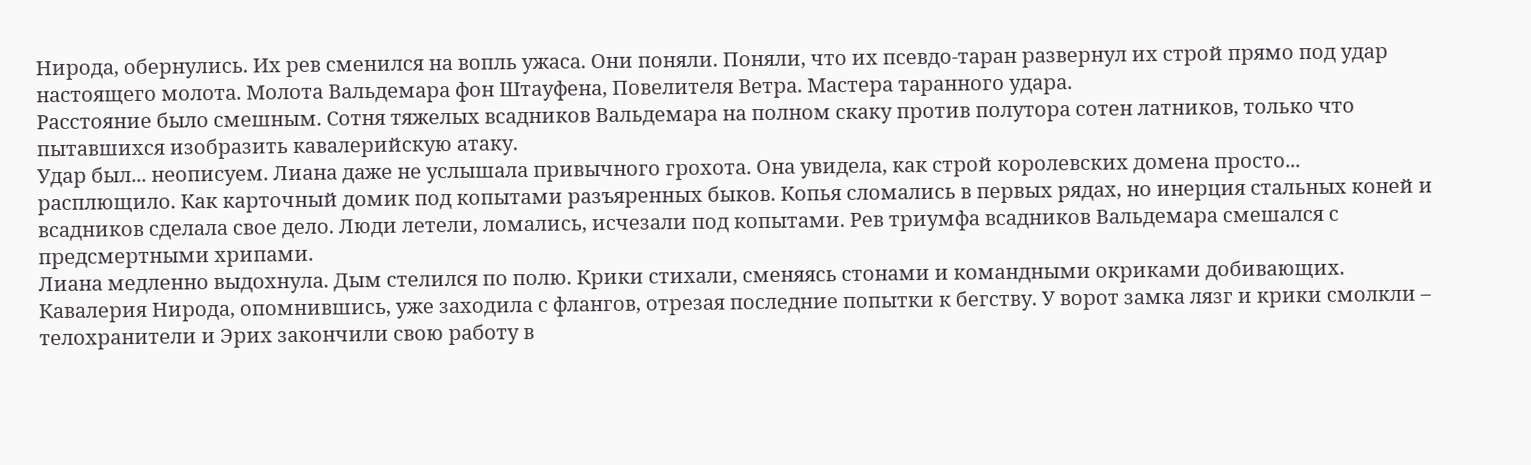Нирода, обернулись. Их рев сменился на вопль ужаса. Они поняли. Поняли, что их псевдо-таран развернул их строй прямо под удар настоящего молота. Молота Вальдемара фон Штауфена, Повелителя Ветра. Мастера таранного удара.
Расстояние было смешным. Сотня тяжелых всадников Вальдемара на полном скаку против полутора сотен латников, только что пытавшихся изобразить кавалерийскую атаку.
Удар был... неописуем. Лиана даже не услышала привычного грохота. Она увидела, как строй королевских домена просто... расплющило. Как карточный домик под копытами разъяренных быков. Копья сломались в первых рядах, но инерция стальных коней и всадников сделала свое дело. Люди летели, ломались, исчезали под копытами. Рев триумфа всадников Вальдемара смешался с предсмертными хрипами.
Лиана медленно выдохнула. Дым стелился по полю. Крики стихали, сменяясь стонами и командными окриками добивающих. Кавалерия Нирода, опомнившись, уже заходила с флангов, отрезая последние попытки к бегству. У ворот замка лязг и крики смолкли – телохранители и Эрих закончили свою работу в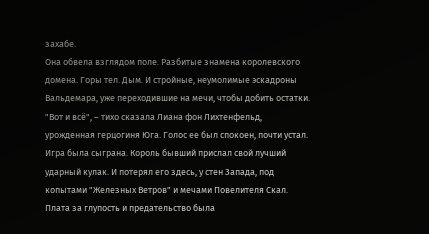захабе.
Она обвела взглядом поле. Разбитые знамена королевского домена. Горы тел. Дым. И стройные, неумолимые эскадроны Вальдемара, уже переходившие на мечи, чтобы добить остатки.
"Вот и всё", – тихо сказала Лиана фон Лихтенфельд, урожденная герцогиня Юга. Голос ее был спокоен, почти устал. Игра была сыграна. Король бывший прислал свой лучший ударный кулак. И потерял его здесь, у стен Запада, под копытами "Железных Ветров" и мечами Повелителя Скал. Плата за глупость и предательство была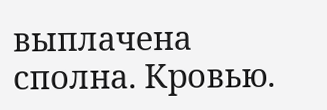выплачена сполна. Кровью.